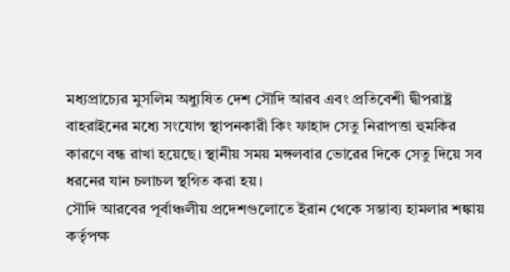মধ্যপ্রাচ্যের মুসলিম অধ্যুষিত দেশ সৌদি আরব এবং প্রতিবেশী দ্বীপরাষ্ট্র বাহরাইনের মধ্যে সংযোগ স্থাপনকারী কিং ফাহাদ সেতু নিরাপত্তা হুমকির কারণে বন্ধ রাখা হয়েছে। স্থানীয় সময় মঙ্গলবার ভোরের দিকে সেতু দিয়ে সব ধরনের যান চলাচল স্থগিত করা হয়।
সৌদি আরবের পূর্বাঞ্চলীয় প্রদেশগুলোতে ইরান থেকে সম্ভাব্য হামলার শঙ্কায় কর্তৃপক্ষ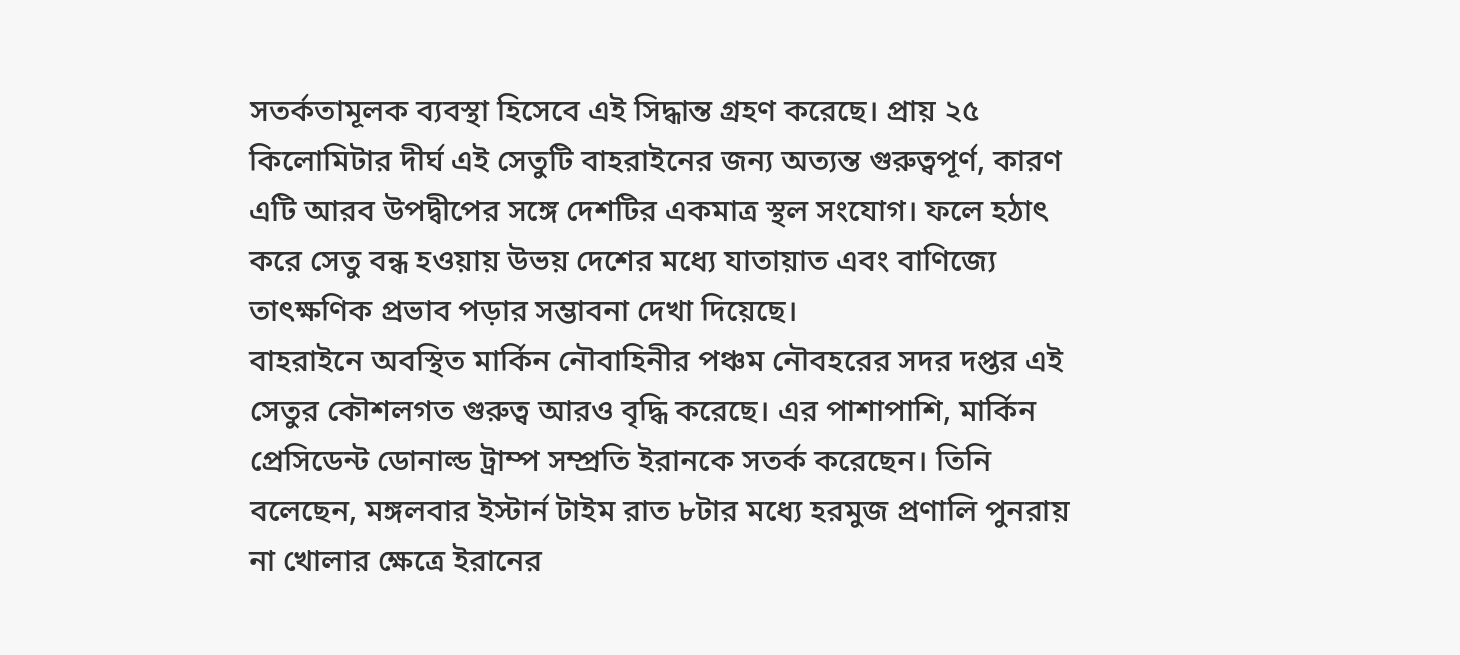সতর্কতামূলক ব্যবস্থা হিসেবে এই সিদ্ধান্ত গ্রহণ করেছে। প্রায় ২৫ কিলোমিটার দীর্ঘ এই সেতুটি বাহরাইনের জন্য অত্যন্ত গুরুত্বপূর্ণ, কারণ এটি আরব উপদ্বীপের সঙ্গে দেশটির একমাত্র স্থল সংযোগ। ফলে হঠাৎ করে সেতু বন্ধ হওয়ায় উভয় দেশের মধ্যে যাতায়াত এবং বাণিজ্যে তাৎক্ষণিক প্রভাব পড়ার সম্ভাবনা দেখা দিয়েছে।
বাহরাইনে অবস্থিত মার্কিন নৌবাহিনীর পঞ্চম নৌবহরের সদর দপ্তর এই সেতুর কৌশলগত গুরুত্ব আরও বৃদ্ধি করেছে। এর পাশাপাশি, মার্কিন প্রেসিডেন্ট ডোনাল্ড ট্রাম্প সম্প্রতি ইরানকে সতর্ক করেছেন। তিনি বলেছেন, মঙ্গলবার ইস্টার্ন টাইম রাত ৮টার মধ্যে হরমুজ প্রণালি পুনরায় না খোলার ক্ষেত্রে ইরানের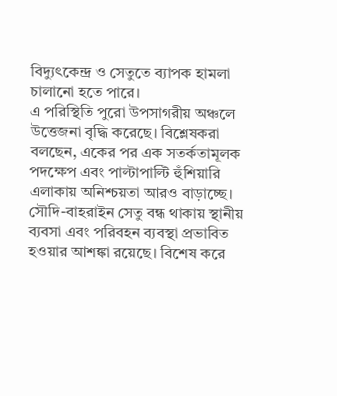বিদ্যুৎকেন্দ্র ও সেতুতে ব্যাপক হামলা চালানো হতে পারে।
এ পরিস্থিতি পুরো উপসাগরীয় অঞ্চলে উত্তেজনা বৃদ্ধি করেছে। বিশ্লেষকরা বলছেন, একের পর এক সতর্কতামূলক পদক্ষেপ এবং পাল্টাপাল্টি হুঁশিয়ারি এলাকায় অনিশ্চয়তা আরও বাড়াচ্ছে।
সৌদি-বাহরাইন সেতু বন্ধ থাকায় স্থানীয় ব্যবসা এবং পরিবহন ব্যবস্থা প্রভাবিত হওয়ার আশঙ্কা রয়েছে। বিশেষ করে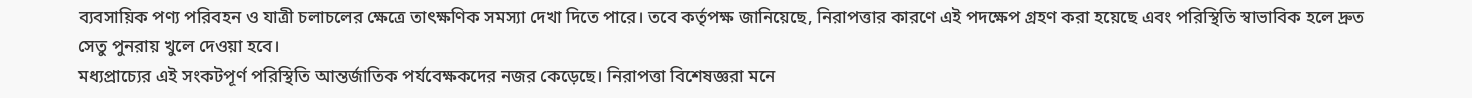ব্যবসায়িক পণ্য পরিবহন ও যাত্রী চলাচলের ক্ষেত্রে তাৎক্ষণিক সমস্যা দেখা দিতে পারে। তবে কর্তৃপক্ষ জানিয়েছে, নিরাপত্তার কারণে এই পদক্ষেপ গ্রহণ করা হয়েছে এবং পরিস্থিতি স্বাভাবিক হলে দ্রুত সেতু পুনরায় খুলে দেওয়া হবে।
মধ্যপ্রাচ্যের এই সংকটপূর্ণ পরিস্থিতি আন্তর্জাতিক পর্যবেক্ষকদের নজর কেড়েছে। নিরাপত্তা বিশেষজ্ঞরা মনে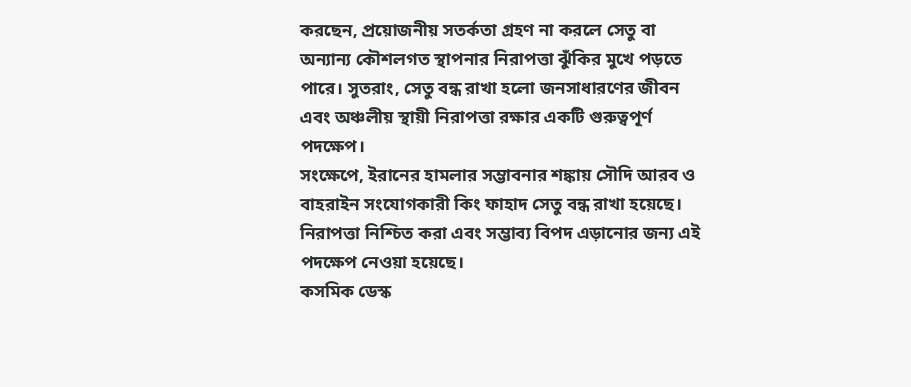করছেন, প্রয়োজনীয় সতর্কতা গ্রহণ না করলে সেতু বা অন্যান্য কৌশলগত স্থাপনার নিরাপত্তা ঝুঁকির মুখে পড়তে পারে। সুতরাং, সেতু বন্ধ রাখা হলো জনসাধারণের জীবন এবং অঞ্চলীয় স্থায়ী নিরাপত্তা রক্ষার একটি গুরুত্বপূর্ণ পদক্ষেপ।
সংক্ষেপে, ইরানের হামলার সম্ভাবনার শঙ্কায় সৌদি আরব ও বাহরাইন সংযোগকারী কিং ফাহাদ সেতু বন্ধ রাখা হয়েছে। নিরাপত্তা নিশ্চিত করা এবং সম্ভাব্য বিপদ এড়ানোর জন্য এই পদক্ষেপ নেওয়া হয়েছে।
কসমিক ডেস্ক